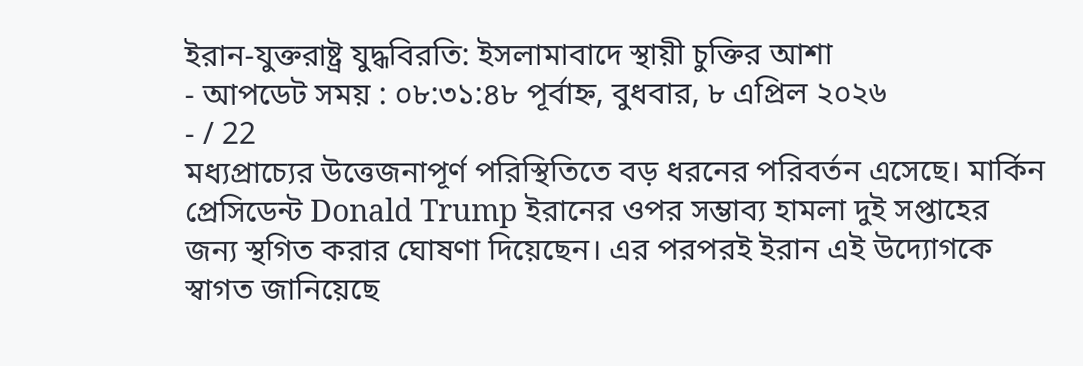ইরান-যুক্তরাষ্ট্র যুদ্ধবিরতি: ইসলামাবাদে স্থায়ী চুক্তির আশা
- আপডেট সময় : ০৮:৩১:৪৮ পূর্বাহ্ন, বুধবার, ৮ এপ্রিল ২০২৬
- / 22
মধ্যপ্রাচ্যের উত্তেজনাপূর্ণ পরিস্থিতিতে বড় ধরনের পরিবর্তন এসেছে। মার্কিন প্রেসিডেন্ট Donald Trump ইরানের ওপর সম্ভাব্য হামলা দুই সপ্তাহের জন্য স্থগিত করার ঘোষণা দিয়েছেন। এর পরপরই ইরান এই উদ্যোগকে স্বাগত জানিয়েছে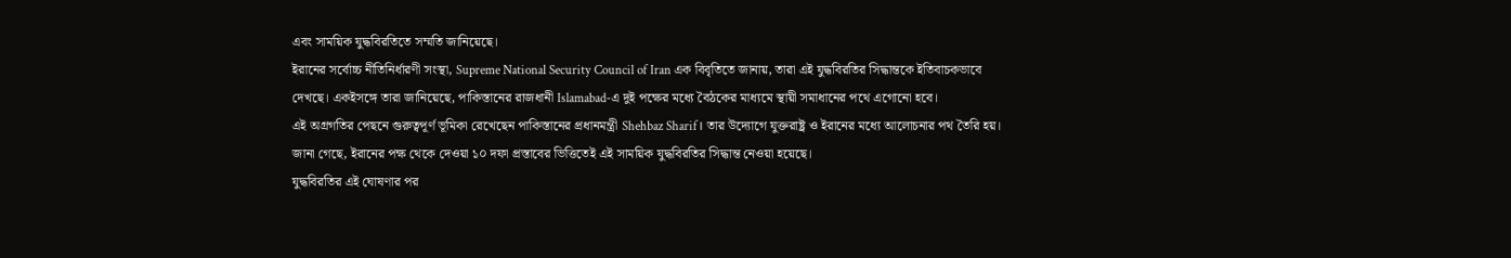এবং সাময়িক যুদ্ধবিরতিতে সম্মতি জানিয়েছে।
ইরানের সর্বোচ্চ নীতিনির্ধারণী সংস্থা, Supreme National Security Council of Iran এক বিবৃতিতে জানায়, তারা এই যুদ্ধবিরতির সিদ্ধান্তকে ইতিবাচকভাবে দেখছে। একইসঙ্গে তারা জানিয়েছে, পাকিস্তানের রাজধানী Islamabad-এ দুই পক্ষের মধ্যে বৈঠকের মাধ্যমে স্থায়ী সমাধানের পথে এগোনো হবে।
এই অগ্রগতির পেছনে গুরুত্বপূর্ণ ভূমিকা রেখেছেন পাকিস্তানের প্রধানমন্ত্রী Shehbaz Sharif। তার উদ্যোগে যুক্তরাষ্ট্র ও ইরানের মধ্যে আলোচনার পথ তৈরি হয়। জানা গেছে, ইরানের পক্ষ থেকে দেওয়া ১০ দফা প্রস্তাবের ভিত্তিতেই এই সাময়িক যুদ্ধবিরতির সিদ্ধান্ত নেওয়া হয়েছে।
যুদ্ধবিরতির এই ঘোষণার পর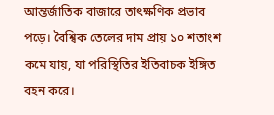আন্তর্জাতিক বাজারে তাৎক্ষণিক প্রভাব পড়ে। বৈশ্বিক তেলের দাম প্রায় ১০ শতাংশ কমে যায়, যা পরিস্থিতির ইতিবাচক ইঙ্গিত বহন করে।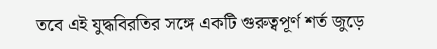তবে এই যুদ্ধবিরতির সঙ্গে একটি গুরুত্বপূর্ণ শর্ত জুড়ে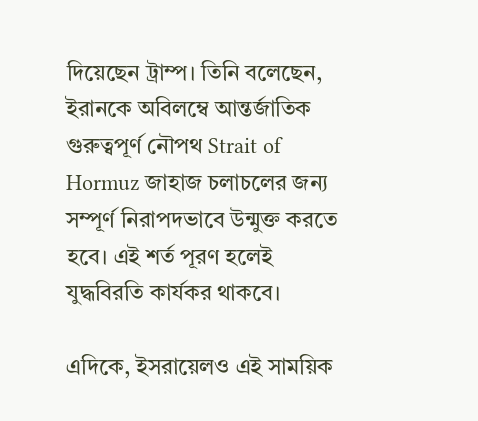দিয়েছেন ট্রাম্প। তিনি বলেছেন, ইরানকে অবিলম্বে আন্তর্জাতিক গুরুত্বপূর্ণ নৌপথ Strait of Hormuz জাহাজ চলাচলের জন্য সম্পূর্ণ নিরাপদভাবে উন্মুক্ত করতে হবে। এই শর্ত পূরণ হলেই যুদ্ধবিরতি কার্যকর থাকবে।

এদিকে, ইসরায়েলও এই সাময়িক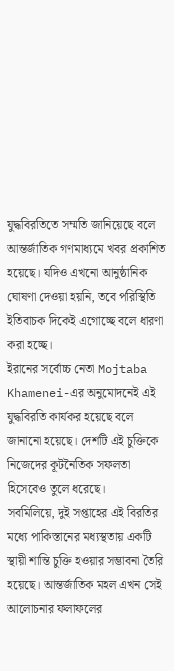যুদ্ধবিরতিতে সম্মতি জানিয়েছে বলে আন্তর্জাতিক গণমাধ্যমে খবর প্রকাশিত হয়েছে। যদিও এখনো আনুষ্ঠানিক ঘোষণা দেওয়া হয়নি, তবে পরিস্থিতি ইতিবাচক দিকেই এগোচ্ছে বলে ধারণা করা হচ্ছে।
ইরানের সর্বোচ্চ নেতা Mojtaba Khamenei-এর অনুমোদনেই এই যুদ্ধবিরতি কার্যকর হয়েছে বলে জানানো হয়েছে। দেশটি এই চুক্তিকে নিজেদের কূটনৈতিক সফলতা হিসেবেও তুলে ধরেছে।
সবমিলিয়ে, দুই সপ্তাহের এই বিরতির মধ্যে পাকিস্তানের মধ্যস্থতায় একটি স্থায়ী শান্তি চুক্তি হওয়ার সম্ভাবনা তৈরি হয়েছে। আন্তর্জাতিক মহল এখন সেই আলোচনার ফলাফলের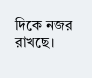দিকে নজর রাখছে।